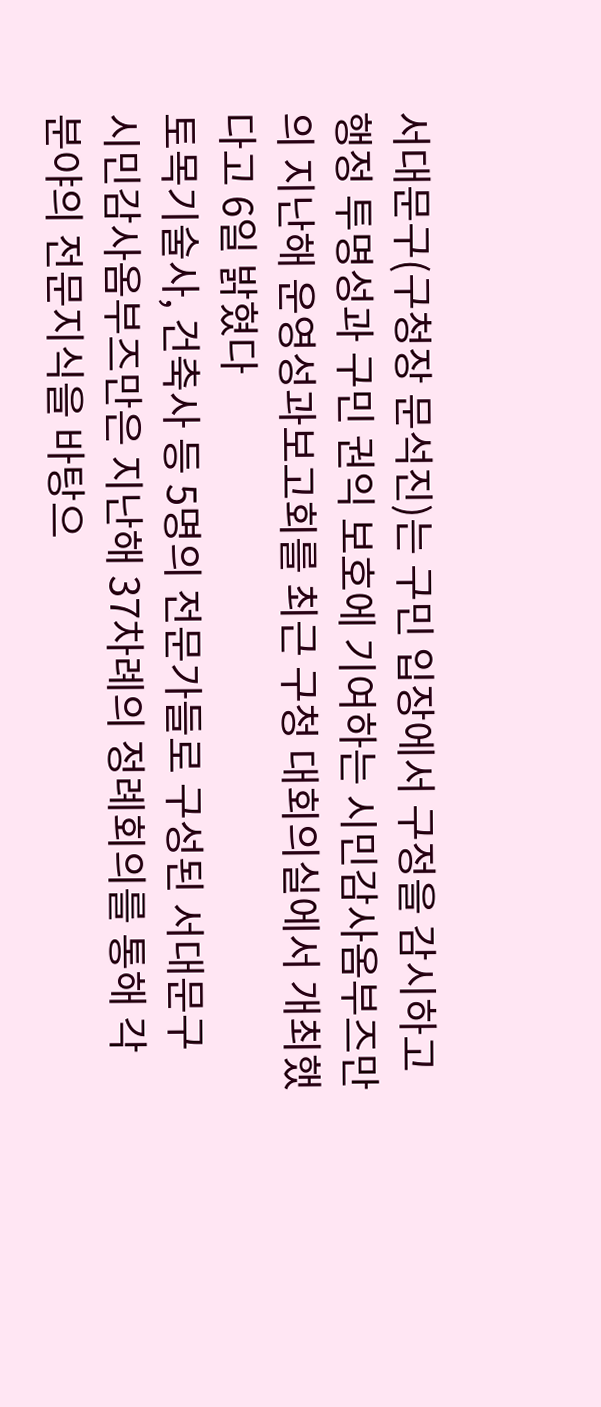서대문구(구청장 문석진)는 구민 입장에서 구정을 감시하고 행정 투명성과 구민 권익 보호에 기여하는 시민감사옴부즈만의 지난해 운영성과보고회를 최근 구청 대회의실에서 개최했다고 6일 밝혔다
토목기술사, 건축사 등 5명의 전문가들로 구성된 서대문구 시민감사옴부즈만은 지난해 37차례의 정례회의를 통해 각 분야의 전문지식을 바탕으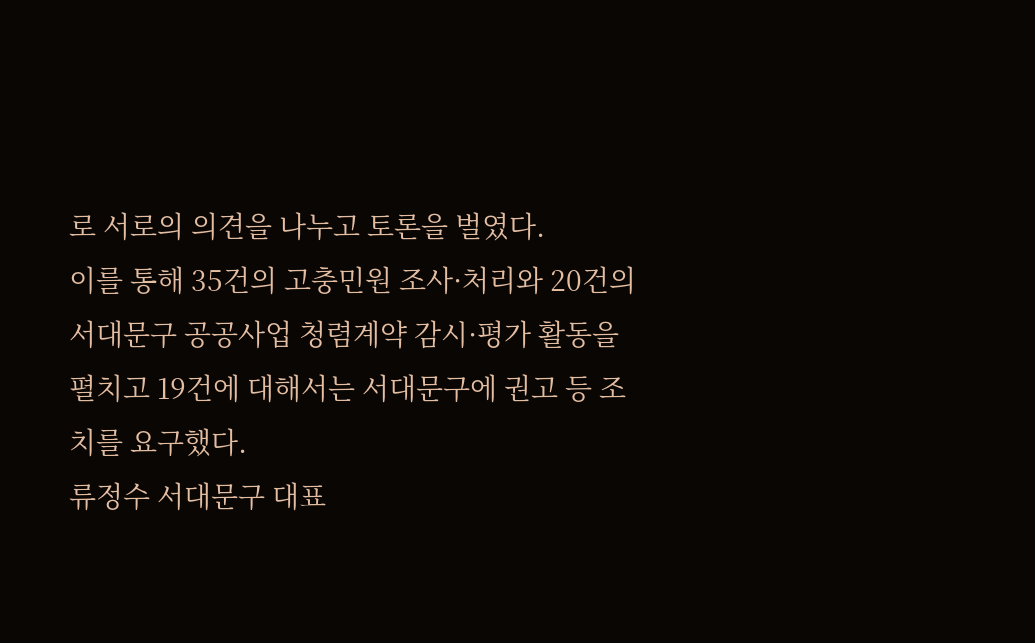로 서로의 의견을 나누고 토론을 벌였다.
이를 통해 35건의 고충민원 조사·처리와 20건의 서대문구 공공사업 청렴계약 감시·평가 활동을 펼치고 19건에 대해서는 서대문구에 권고 등 조치를 요구했다.
류정수 서대문구 대표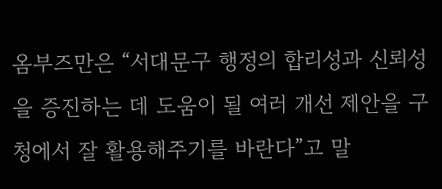옴부즈만은 “서대문구 행정의 합리성과 신뢰성을 증진하는 데 도움이 될 여러 개선 제안을 구청에서 잘 활용해주기를 바란다”고 말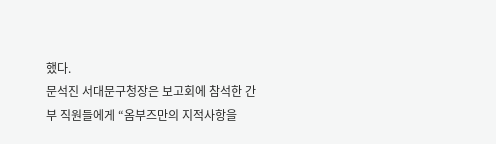했다.
문석진 서대문구청장은 보고회에 참석한 간부 직원들에게 “옴부즈만의 지적사항을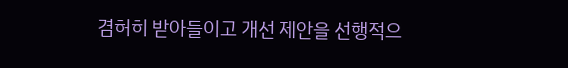겸허히 받아들이고 개선 제안을 선행적으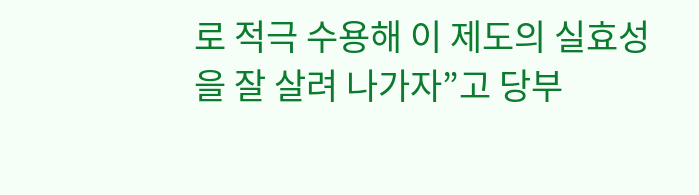로 적극 수용해 이 제도의 실효성을 잘 살려 나가자”고 당부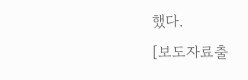했다.
[보도자료출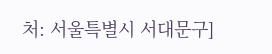처: 서울특별시 서대문구]